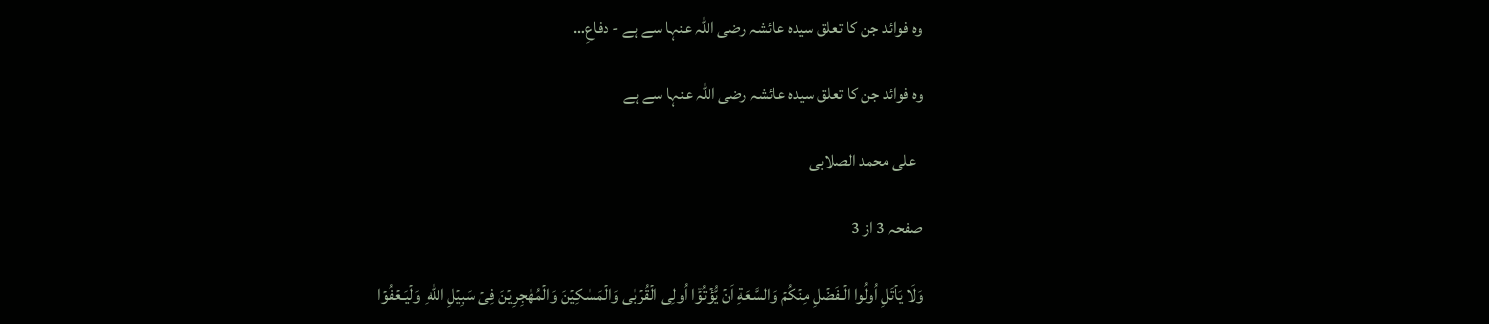وہ فوائد جن کا تعلق سیدہ عائشہ رضی اللہ عنہا سے ہے - دفاعِ…

وہ فوائد جن کا تعلق سیدہ عائشہ رضی اللہ عنہا سے ہے

  علی محمد الصلابی

صفحہ 3 از 3

وَلَا يَاۡتَلِ اُولُوا الۡـفَضۡلِ مِنۡكُمۡ وَالسَّعَةِ اَنۡ يُّؤۡتُوۡۤا اُولِى الۡقُرۡبٰى وَالۡمَسٰكِيۡنَ وَالۡمُهٰجِرِيۡنَ فِىۡ سَبِيۡلِ اللّٰهِ ‌‌ وَلۡيَـعۡفُوۡا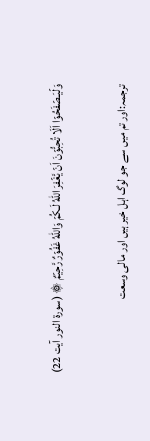وَلۡيَـصۡفَحُوۡا‌ اَلَا تُحِبُّوۡنَ اَنۡ يَّغۡفِرَ اللّٰهُ لَـكُمۡ‌ وَاللّٰهُ غَفُوۡرٌ رَّحِيۡمٌ ۞ (سورۃ النور آیت 22)

ترجمہ:اور تم میں سے جو لوگ اہل خیر ہیں اور مالی وسعت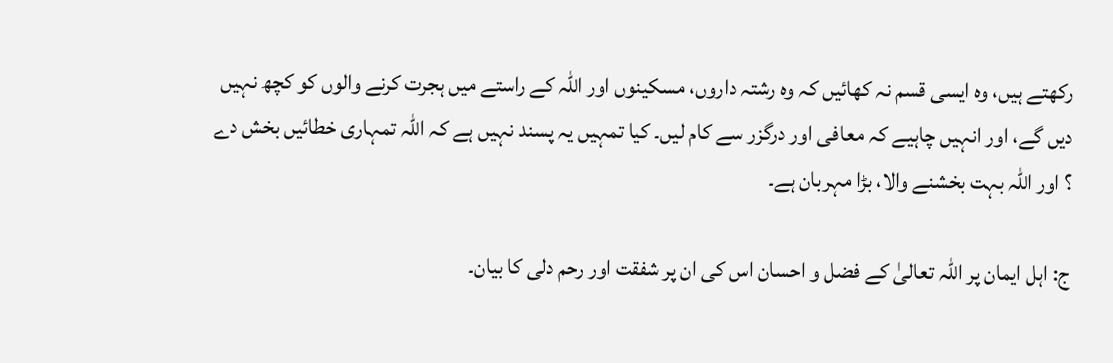رکھتے ہیں، وہ ایسی قسم نہ کھائیں کہ وہ رشتہ داروں، مسکینوں اور اللہ کے راستے میں ہجرت کرنے والوں کو کچھ نہیں دیں گے، اور انہیں چاہیے کہ معافی اور درگزر سے کام لیں۔ کیا تمہیں یہ پسند نہیں ہے کہ اللہ تمہاری خطائیں بخش دے ؟ اور اللہ بہت بخشنے والا، بڑا مہربان ہے۔

ج: اہل ایمان پر اللہ تعالیٰ کے فضل و احسان اس کی ان پر شفقت اور رحم دلی کا بیان۔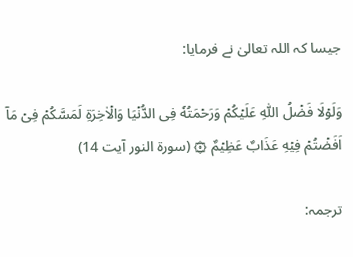جیسا کہ اللہ تعالیٰ نے فرمایا:

وَلَوۡلَا فَضۡلُ اللّٰهِ عَلَيۡكُمۡ وَرَحۡمَتُهٗ فِى الدُّنۡيَا وَالۡاٰخِرَةِ لَمَسَّكُمۡ فِىۡ مَاۤ اَفَضۡتُمۡ فِيۡهِ عَذَابٌ عَظِيۡمٌ‌ ۞ (سورۃ النور آیت 14)

ترجمہ: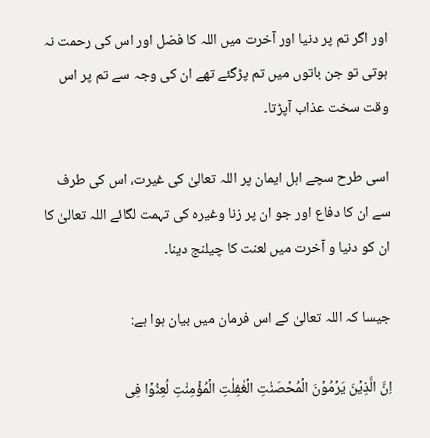اور اگر تم پر دنیا اور آخرت میں اللہ کا فضل اور اس کی رحمت نہ ہوتی تو جن باتوں میں تم پڑگئے تھے ان کی وجہ سے تم پر اس وقت سخت عذاب آپڑتا۔

اسی طرح سچے اہل ایمان پر اللہ تعالیٰ کی غیرت، اس کی طرف سے ان کا دفاع اور جو ان پر زنا وغیرہ کی تہمت لگائے اللہ تعالیٰ کا ان کو دنیا و آخرت میں لعنت کا چیلنج دینا۔

جیسا کہ اللہ تعالیٰ کے اس فرمان میں بیان ہوا ہے:

اِنَّ الَّذِيۡنَ يَرۡمُوۡنَ الۡمُحۡصَنٰتِ الۡغٰفِلٰتِ الۡمُؤۡمِنٰتِ لُعِنُوۡا فِى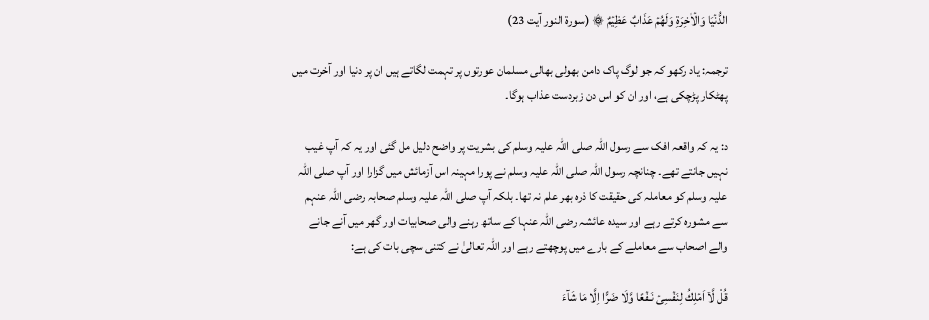الدُّنۡيَا وَالۡاٰخِرَةِ وَلَهُمۡ عَذَابٌ عَظِيۡمٌ ۞ (سورۃ النور آیت 23)

ترجمہ: یاد رکھو کہ جو لوگ پاک دامن بھولی بھالی مسلمان عورتوں پر تہمت لگاتے ہیں ان پر دنیا اور آخرت میں پھٹکار پڑچکی ہے، اور ان کو اس دن زبردست عذاب ہوگا۔

د: یہ کہ واقعہ افک سے رسول اللہ صلی اللہ علیہ وسلم کی بشریت پر واضح دلیل مل گئی اور یہ کہ آپ غیب نہیں جانتے تھے۔ چنانچہ رسول اللہ صلی اللہ علیہ وسلم نے پورا مہینہ اس آزمائش میں گزارا اور آپ صلی اللہ علیہ وسلم کو معاملہ کی حقیقت کا ذرہ بھر علم نہ تھا۔ بلکہ آپ صلی اللہ علیہ وسلم صحابہ رضی اللہ عنہم سے مشورہ کرتے رہے اور سیدہ عائشہ رضی اللہ عنہا کے ساتھ رہنے والی صحابیات اور گھر میں آنے جانے والے اصحاب سے معاملے کے بارے میں پوچھتے رہے اور اللہ تعالیٰ نے کتنی سچی بات کی ہے:

قُلْ لَّاۤ اَمۡلِكُ لِنَفۡسِىۡ نَـفۡعًا وَّلَا ضَرًّا اِلَّا مَا شَآءَ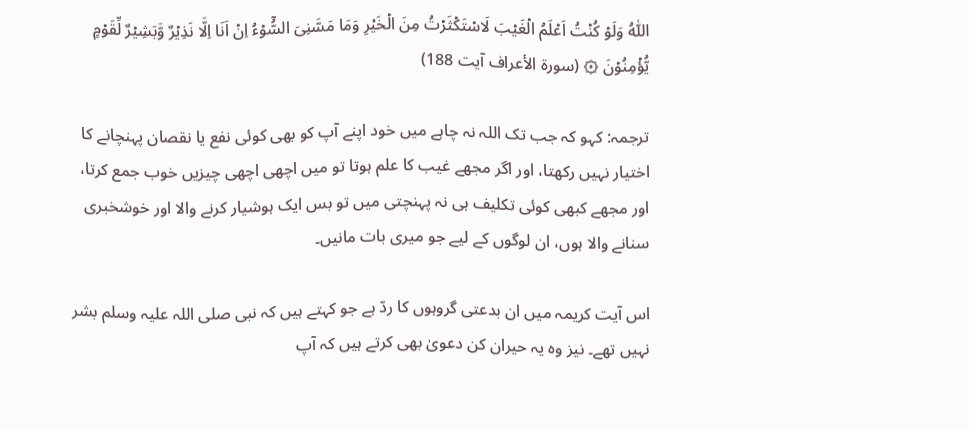اللّٰهُ‌ وَلَوۡ كُنۡتُ اَعۡلَمُ الۡغَيۡبَ لَاسۡتَكۡثَرۡتُ مِنَ الۡخَيْرِ وَمَا مَسَّنِىَ السُّۤوۡءُ‌ ‌اِنۡ اَنَا اِلَّا نَذِيۡرٌ وَّبَشِيۡرٌ لِّقَوۡمٍ يُّؤۡمِنُوۡنَ ۞ (سورۃ الأعراف آیت 188)

ترجمہ: کہو کہ جب تک اللہ نہ چاہے میں خود اپنے آپ کو بھی کوئی نفع یا نقصان پہنچانے کا اختیار نہیں رکھتا، اور اگر مجھے غیب کا علم ہوتا تو میں اچھی اچھی چیزیں خوب جمع کرتا، اور مجھے کبھی کوئی تکلیف ہی نہ پہنچتی میں تو بس ایک ہوشیار کرنے والا اور خوشخبری سنانے والا ہوں، ان لوگوں کے لیے جو میری بات مانیں۔

اس آیت کریمہ میں ان بدعتی گروہوں کا ردّ ہے جو کہتے ہیں کہ نبی صلی اللہ علیہ وسلم بشر نہیں تھے۔ نیز وہ یہ حیران کن دعویٰ بھی کرتے ہیں کہ آپ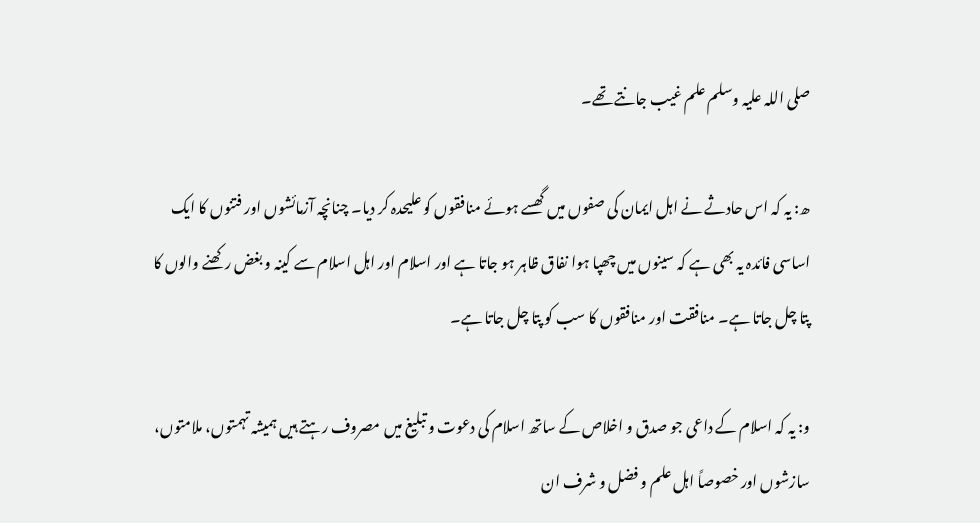صلی اللہ علیہ وسلم علم غیب جانتے تھے۔

ھ: یہ کہ اس حادثے نے اہل ایمان کی صفوں میں گھسے ہوئے منافقوں کو علیحدہ کر دیا۔ چنانچہ آزمائشوں اور فتنوں کا ایک اساسی فائدہ یہ بھی ہے کہ سینوں میں چھپا ہوا نفاق ظاہر ہو جاتا ہے اور اسلام اور اہل اسلام سے کینہ و بغض رکھنے والوں کا پتا چل جاتا ہے۔ منافقت اور منافقوں کا سب کو پتا چل جاتا ہے۔

و: یہ کہ اسلام کے داعی جو صدق و اخلاص کے ساتھ اسلام کی دعوت و تبلیغ میں مصروف رہتے ہیں ہمیشہ تہمتوں، ملامتوں، سازشوں اور خصوصاً اہل علم و فضل و شرف ان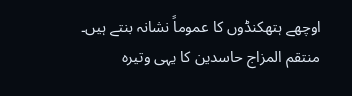اوچھے ہتھکنڈوں کا عموماً نشانہ بنتے ہیں۔ منتقم المزاج حاسدین کا یہی وتیرہ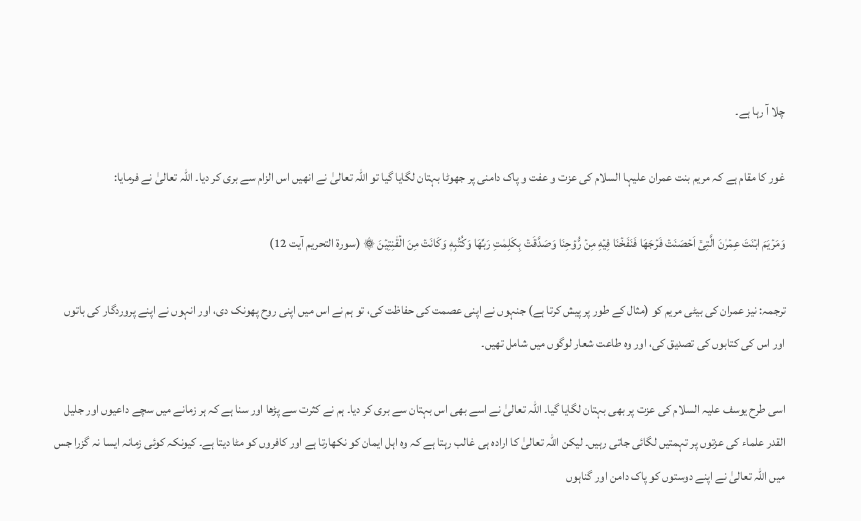چلا آ رہا ہے۔

غور کا مقام ہے کہ مریم بنت عمران علیہا السلام کی عزت و عفت و پاک دامنی پر جھوٹا بہتان لگایا گیا تو اللہ تعالیٰ نے انھیں اس الزام سے بری کر دیا۔ اللہ تعالیٰ نے فرمایا:

وَمَرۡيَمَ ابۡنَتَ عِمۡرٰنَ الَّتِىۡۤ اَحۡصَنَتۡ فَرۡجَهَا فَنَفَخۡنَا فِيۡهِ مِنۡ رُّوۡحِنَا وَصَدَّقَتۡ بِكَلِمٰتِ رَبِّهَا وَكُتُبِهٖ وَكَانَتۡ مِنَ الۡقٰنِتِيۡنَ ۞ (سورۃ التحريم آیت 12)

ترجمہ: نیز عمران کی بیٹی مریم کو (مثال کے طور پر پیش کرتا ہے) جنہوں نے اپنی عصمت کی حفاظت کی، تو ہم نے اس میں اپنی روح پھونک دی، اور انہوں نے اپنے پروردگار کی باتوں اور اس کی کتابوں کی تصدیق کی، اور وہ طاعت شعار لوگوں میں شامل تھیں۔

اسی طرح یوسف علیہ السلام کی عزت پر بھی بہتان لگایا گیا۔ اللہ تعالیٰ نے اسے بھی اس بہتان سے بری کر دیا۔ ہم نے کثرت سے پڑھا اور سنا ہے کہ ہر زمانے میں سچے داعیوں اور جلیل القدر علماء کی عزتوں پر تہمتیں لگائی جاتی رہیں۔ لیکن اللہ تعالیٰ کا ارادہ ہی غالب رہتا ہے کہ وہ اہل ایمان کو نکھارتا ہے اور کافروں کو مٹا دیتا ہے۔ کیونکہ کوئی زمانہ ایسا نہ گزرا جس میں اللہ تعالیٰ نے اپنے دوستوں کو پاک دامن اور گناہوں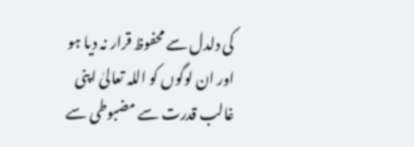کی دلدل سے محفوظ قرار نہ دیا ہو اور ان لوگوں کو اللہ تعالیٰ اپنی غالب قدرت سے مضبوطی سے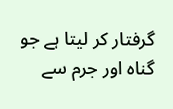گرفتار کر لیتا ہے جو گناہ اور جرم سے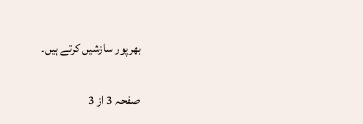بھرپور سازشیں کرتے ہیں۔


صفحہ 3 از 3